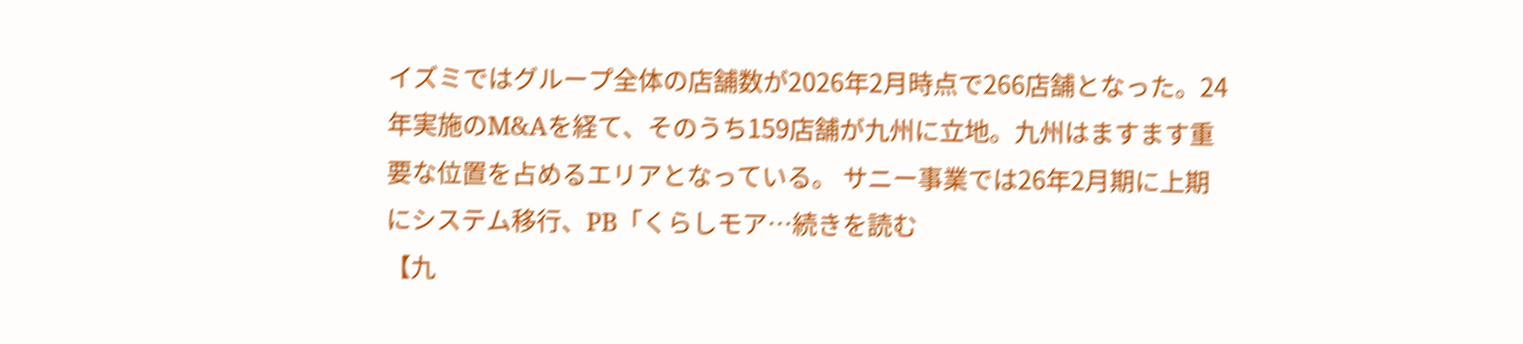イズミではグループ全体の店舗数が2026年2月時点で266店舗となった。24年実施のM&Aを経て、そのうち159店舗が九州に立地。九州はますます重要な位置を占めるエリアとなっている。 サニー事業では26年2月期に上期にシステム移行、PB「くらしモア…続きを読む
【九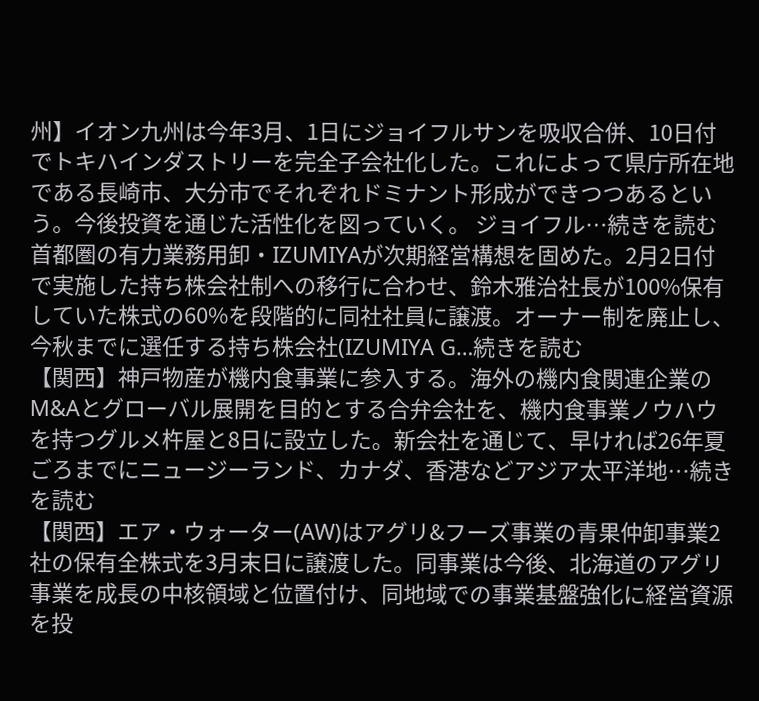州】イオン九州は今年3月、1日にジョイフルサンを吸収合併、10日付でトキハインダストリーを完全子会社化した。これによって県庁所在地である長崎市、大分市でそれぞれドミナント形成ができつつあるという。今後投資を通じた活性化を図っていく。 ジョイフル…続きを読む
首都圏の有力業務用卸・IZUMIYAが次期経営構想を固めた。2月2日付で実施した持ち株会社制への移行に合わせ、鈴木雅治社長が100%保有していた株式の60%を段階的に同社社員に譲渡。オーナー制を廃止し、今秋までに選任する持ち株会社(IZUMIYA G…続きを読む
【関西】神戸物産が機内食事業に参入する。海外の機内食関連企業のM&Aとグローバル展開を目的とする合弁会社を、機内食事業ノウハウを持つグルメ杵屋と8日に設立した。新会社を通じて、早ければ26年夏ごろまでにニュージーランド、カナダ、香港などアジア太平洋地…続きを読む
【関西】エア・ウォーター(AW)はアグリ&フーズ事業の青果仲卸事業2社の保有全株式を3月末日に譲渡した。同事業は今後、北海道のアグリ事業を成長の中核領域と位置付け、同地域での事業基盤強化に経営資源を投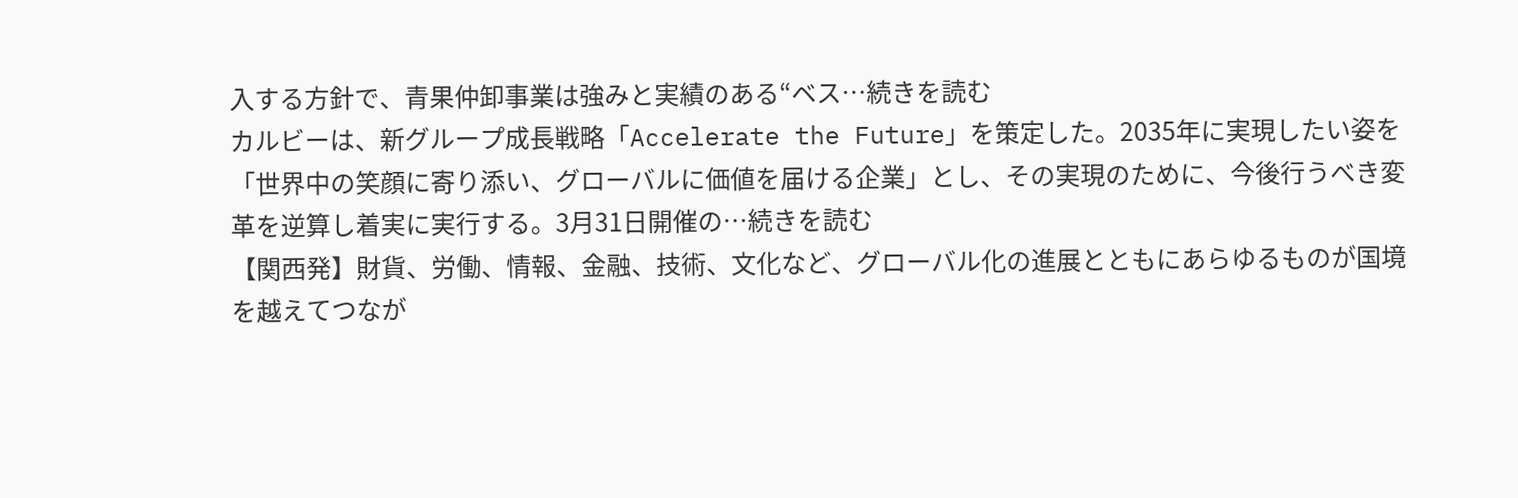入する方針で、青果仲卸事業は強みと実績のある“ベス…続きを読む
カルビーは、新グループ成長戦略「Accelerate the Future」を策定した。2035年に実現したい姿を「世界中の笑顔に寄り添い、グローバルに価値を届ける企業」とし、その実現のために、今後行うべき変革を逆算し着実に実行する。3月31日開催の…続きを読む
【関西発】財貨、労働、情報、金融、技術、文化など、グローバル化の進展とともにあらゆるものが国境を越えてつなが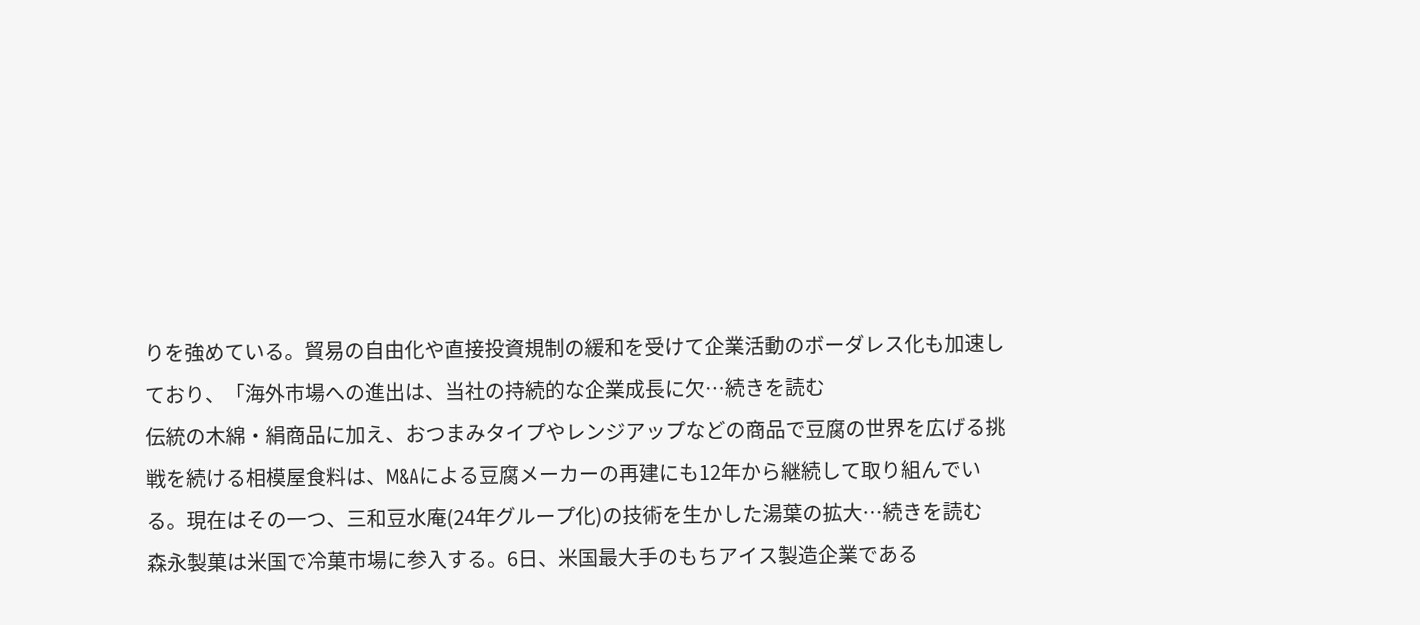りを強めている。貿易の自由化や直接投資規制の緩和を受けて企業活動のボーダレス化も加速しており、「海外市場への進出は、当社の持続的な企業成長に欠…続きを読む
伝統の木綿・絹商品に加え、おつまみタイプやレンジアップなどの商品で豆腐の世界を広げる挑戦を続ける相模屋食料は、M&Aによる豆腐メーカーの再建にも12年から継続して取り組んでいる。現在はその一つ、三和豆水庵(24年グループ化)の技術を生かした湯葉の拡大…続きを読む
森永製菓は米国で冷菓市場に参入する。6日、米国最大手のもちアイス製造企業である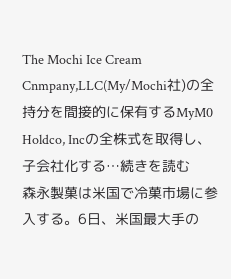The Mochi Ice Cream Cnmpany,LLC(My/Mochi社)の全持分を間接的に保有するMyM0 Holdco, Incの全株式を取得し、子会社化する…続きを読む
森永製菓は米国で冷菓市場に参入する。6日、米国最大手の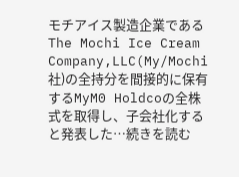モチアイス製造企業であるThe Mochi Ice Cream Company,LLC(My/Mochi社)の全持分を間接的に保有するMyM0 Holdcoの全株式を取得し、子会社化すると発表した…続きを読む